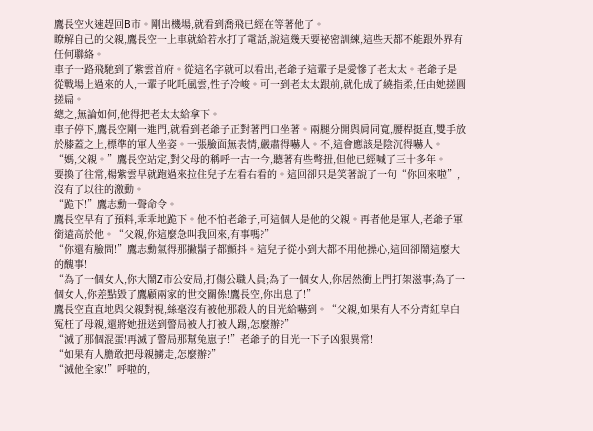鷹長空火速趕回B市。剛出機場,就看到喬飛已經在等著他了。
瞭解自己的父親,鷹長空一上車就給若水打了電話,說這幾天要祕密訓練,這些天都不能跟外界有任何聯絡。
車子一路飛馳到了紫雲首府。從這名字就可以看出,老爺子這輩子是愛慘了老太太。老爺子是從戰場上過來的人,一輩子叱吒風雲,性子冷峻。可一到老太太跟前,就化成了繞指柔,任由她搓圓搓扁。
總之,無論如何,他得把老太太給拿下。
車子停下,鷹長空剛一進門,就看到老爺子正對著門口坐著。兩腿分開與肩同寬,腰桿挺直,雙手放於膝蓋之上,標準的軍人坐姿。一張臉面無表情,嚴肅得嚇人。不,這會應該是陰沉得嚇人。
“媽,父親。”鷹長空站定,對父母的稱呼一古一今,聽著有些彆扭,但他已經喊了三十多年。
要換了往常,楊紫雲早就跑過來拉住兒子左看右看的。這回卻只是笑著說了一句“你回來啦”,沒有了以往的激動。
“跪下!”鷹志勳一聲命令。
鷹長空早有了預料,乖乖地跪下。他不怕老爺子,可這個人是他的父親。再者他是軍人,老爺子軍銜遠高於他。“父親,你這麼急叫我回來,有事嗎?”
“你還有臉問!”鷹志勳氣得那撇鬍子都顫抖。這兒子從小到大都不用他操心,這回卻鬧這麼大的醜事!
“為了一個女人,你大鬧Z市公安局,打傷公職人員;為了一個女人,你居然衝上門打架滋事;為了一個女人,你差點毀了鷹顧兩家的世交關係!鷹長空,你出息了!”
鷹長空直直地與父親對視,絲毫沒有被他那殺人的目光給嚇到。“父親,如果有人不分青紅皁白冤枉了母親,還將她扭送到警局被人打被人踢,怎麼辦?”
“滅了那個混蛋!再滅了警局那幫兔崽子!”老爺子的目光一下子凶狠異常!
“如果有人膽敢把母親擄走,怎麼辦?”
“滅他全家!”呼啦的,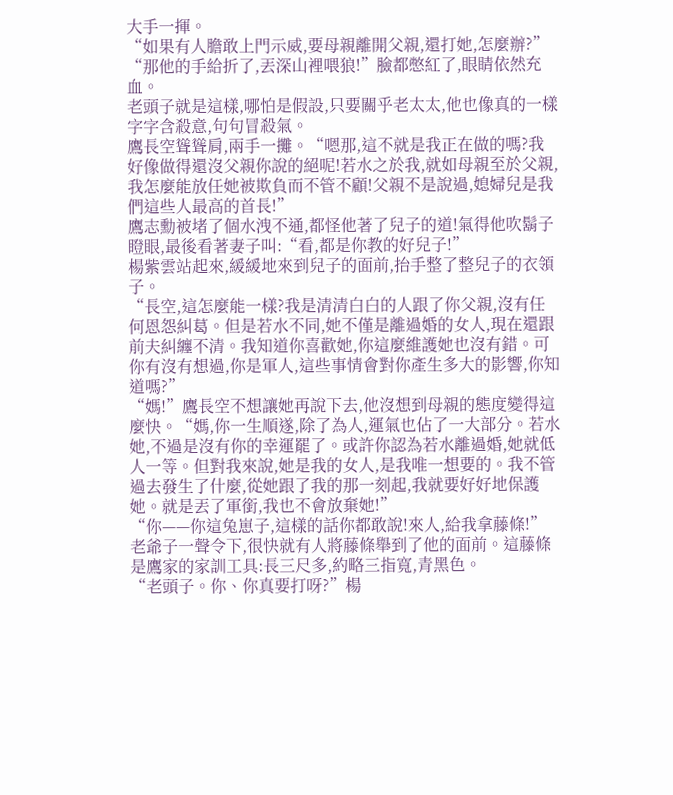大手一揮。
“如果有人膽敢上門示威,要母親離開父親,還打她,怎麼辦?”
“那他的手給折了,丟深山裡喂狼!”臉都憋紅了,眼睛依然充血。
老頭子就是這樣,哪怕是假設,只要關乎老太太,他也像真的一樣字字含殺意,句句冒殺氣。
鷹長空聳聳肩,兩手一攤。“嗯那,這不就是我正在做的嗎?我好像做得還沒父親你說的絕呢!若水之於我,就如母親至於父親,我怎麼能放任她被欺負而不管不顧!父親不是說過,媳婦兒是我們這些人最高的首長!”
鷹志勳被堵了個水洩不通,都怪他著了兒子的道!氣得他吹鬍子瞪眼,最後看著妻子叫:“看,都是你教的好兒子!”
楊紫雲站起來,緩緩地來到兒子的面前,抬手整了整兒子的衣領子。
“長空,這怎麼能一樣?我是清清白白的人跟了你父親,沒有任何恩怨糾葛。但是若水不同,她不僅是離過婚的女人,現在還跟前夫糾纏不清。我知道你喜歡她,你這麼維護她也沒有錯。可你有沒有想過,你是軍人,這些事情會對你產生多大的影響,你知道嗎?”
“媽!”鷹長空不想讓她再說下去,他沒想到母親的態度變得這麼快。“媽,你一生順遂,除了為人,運氣也佔了一大部分。若水她,不過是沒有你的幸運罷了。或許你認為若水離過婚,她就低人一等。但對我來說,她是我的女人,是我唯一想要的。我不管過去發生了什麼,從她跟了我的那一刻起,我就要好好地保護她。就是丟了軍銜,我也不會放棄她!”
“你——你這兔崽子,這樣的話你都敢說!來人,給我拿藤條!”
老爺子一聲令下,很快就有人將藤條舉到了他的面前。這藤條是鷹家的家訓工具:長三尺多,約略三指寬,青黑色。
“老頭子。你、你真要打呀?”楊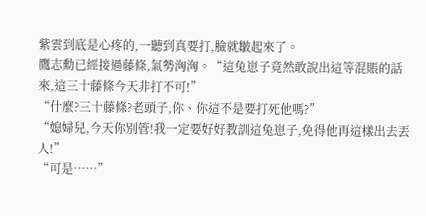紫雲到底是心疼的,一聽到真要打,臉就皺起來了。
鷹志勳已經接過藤條,氣勢洶洶。“這兔崽子竟然敢說出這等混賬的話來,這三十藤條今天非打不可!”
“什麼?三十藤條?老頭子,你、你這不是要打死他嗎?”
“媳婦兒,今天你別管!我一定要好好教訓這兔崽子,免得他再這樣出去丟人!”
“可是……”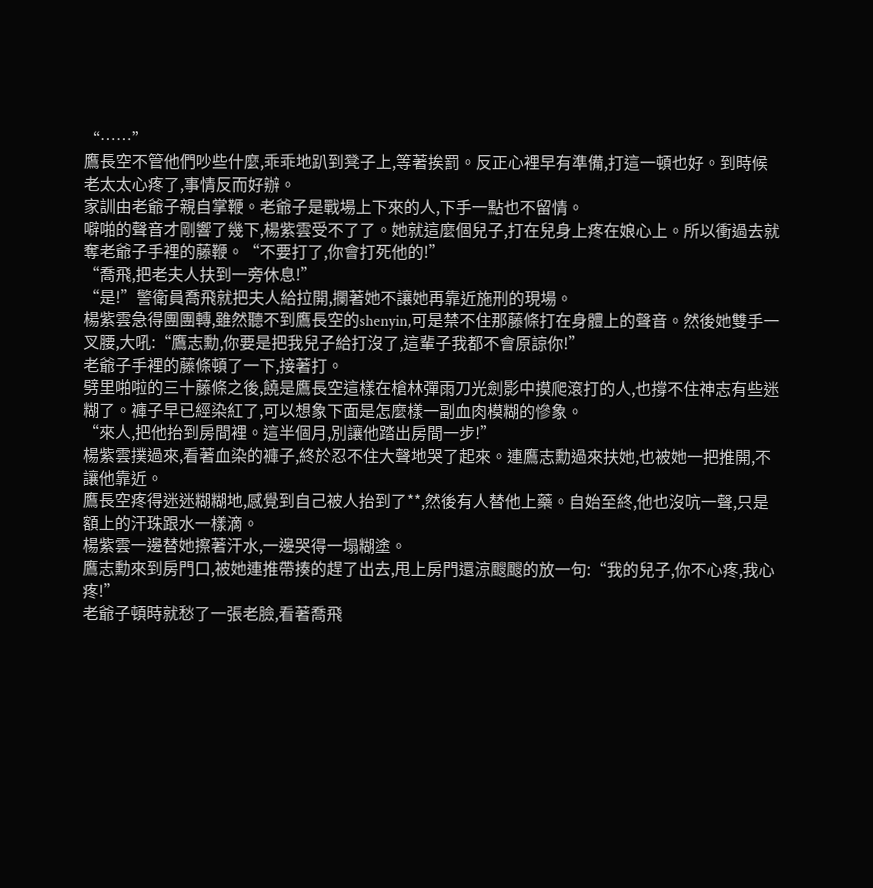“……”
鷹長空不管他們吵些什麼,乖乖地趴到凳子上,等著挨罰。反正心裡早有準備,打這一頓也好。到時候老太太心疼了,事情反而好辦。
家訓由老爺子親自掌鞭。老爺子是戰場上下來的人,下手一點也不留情。
噼啪的聲音才剛響了幾下,楊紫雲受不了了。她就這麼個兒子,打在兒身上疼在娘心上。所以衝過去就奪老爺子手裡的藤鞭。“不要打了,你會打死他的!”
“喬飛,把老夫人扶到一旁休息!”
“是!”警衛員喬飛就把夫人給拉開,攔著她不讓她再靠近施刑的現場。
楊紫雲急得團團轉,雖然聽不到鷹長空的shenyin,可是禁不住那藤條打在身體上的聲音。然後她雙手一叉腰,大吼:“鷹志勳,你要是把我兒子給打沒了,這輩子我都不會原諒你!”
老爺子手裡的藤條頓了一下,接著打。
劈里啪啦的三十藤條之後,饒是鷹長空這樣在槍林彈雨刀光劍影中摸爬滾打的人,也撐不住神志有些迷糊了。褲子早已經染紅了,可以想象下面是怎麼樣一副血肉模糊的慘象。
“來人,把他抬到房間裡。這半個月,別讓他踏出房間一步!”
楊紫雲撲過來,看著血染的褲子,終於忍不住大聲地哭了起來。連鷹志勳過來扶她,也被她一把推開,不讓他靠近。
鷹長空疼得迷迷糊糊地,感覺到自己被人抬到了**,然後有人替他上藥。自始至終,他也沒吭一聲,只是額上的汗珠跟水一樣滴。
楊紫雲一邊替她擦著汗水,一邊哭得一塌糊塗。
鷹志勳來到房門口,被她連推帶揍的趕了出去,甩上房門還涼颼颼的放一句:“我的兒子,你不心疼,我心疼!”
老爺子頓時就愁了一張老臉,看著喬飛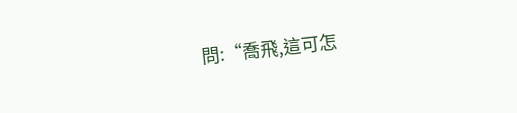問:“喬飛,這可怎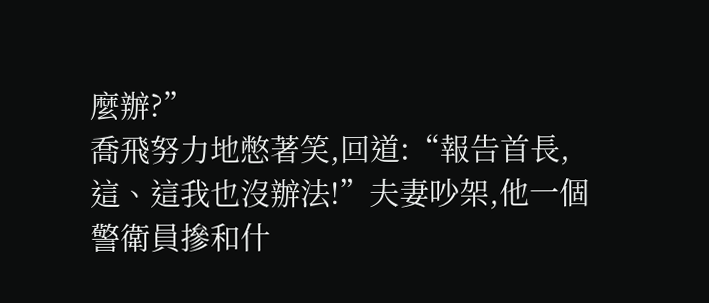麼辦?”
喬飛努力地憋著笑,回道:“報告首長,這、這我也沒辦法!”夫妻吵架,他一個警衛員摻和什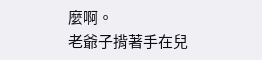麼啊。
老爺子揹著手在兒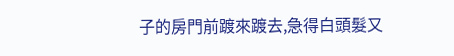子的房門前踱來踱去,急得白頭髮又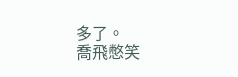多了。
喬飛憋笑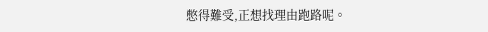憋得難受,正想找理由跑路呢。